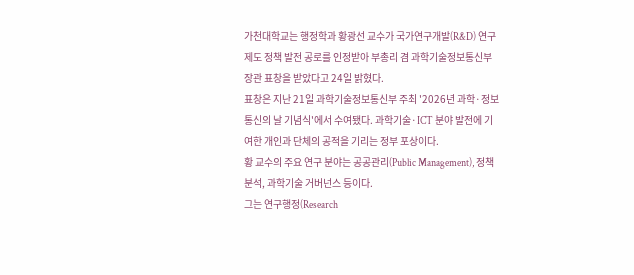가천대학교는 행정학과 황광선 교수가 국가연구개발(R&D) 연구제도 정책 발전 공로를 인정받아 부총리 겸 과학기술정보통신부 장관 표창을 받았다고 24일 밝혔다.
표창은 지난 21일 과학기술정보통신부 주최 '2026년 과학·정보통신의 날 기념식'에서 수여됐다. 과학기술·ICT 분야 발전에 기여한 개인과 단체의 공적을 기리는 정부 포상이다.
황 교수의 주요 연구 분야는 공공관리(Public Management), 정책분석, 과학기술 거버넌스 등이다.
그는 연구행정(Research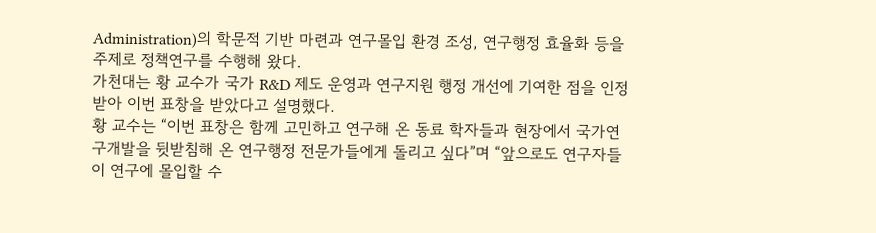Administration)의 학문적 기반 마련과 연구몰입 환경 조성, 연구행정 효율화 등을 주제로 정책연구를 수행해 왔다.
가천대는 황 교수가 국가 R&D 제도 운영과 연구지원 행정 개선에 기여한 점을 인정받아 이번 표창을 받았다고 설명했다.
황 교수는 “이번 표창은 함께 고민하고 연구해 온 동료 학자들과 현장에서 국가연구개발을 뒷받침해 온 연구행정 전문가들에게 돌리고 싶다”며 “앞으로도 연구자들이 연구에 몰입할 수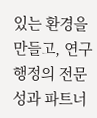있는 환경을 만들고, 연구행정의 전문성과 파트너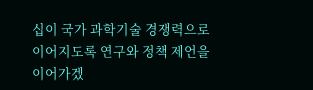십이 국가 과학기술 경쟁력으로 이어지도록 연구와 정책 제언을 이어가겠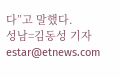다”고 말했다.
성남=김동성 기자 estar@etnews.com